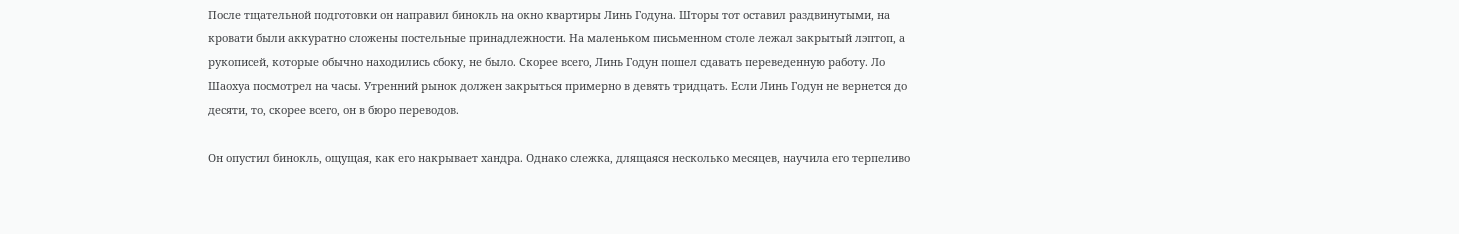После тщательной подготовки он направил бинокль на окно квартиры Линь Годуна. Шторы тот оставил раздвинутыми, на кровати были аккуратно сложены постельные принадлежности. На маленьком письменном столе лежал закрытый лэптоп, а рукописей, которые обычно находились сбоку, не было. Скорее всего, Линь Годун пошел сдавать переведенную работу. Ло Шаохуа посмотрел на часы. Утренний рынок должен закрыться примерно в девять тридцать. Если Линь Годун не вернется до десяти, то, скорее всего, он в бюро переводов.

Он опустил бинокль, ощущая, как его накрывает хандра. Однако слежка, длящаяся несколько месяцев, научила его терпеливо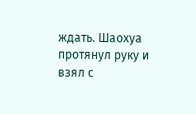ждать. Шаохуа протянул руку и взял с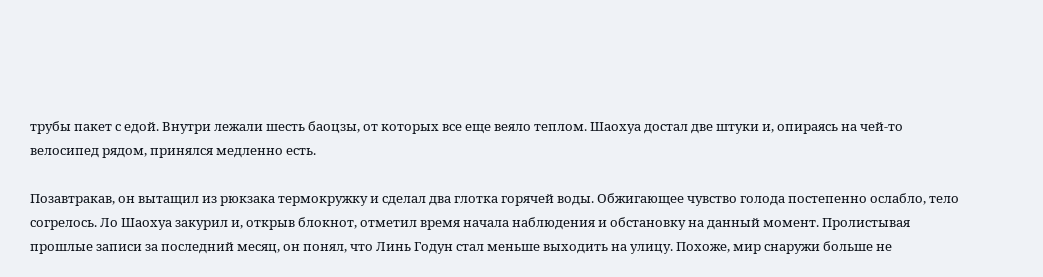трубы пакет с едой. Внутри лежали шесть баоцзы, от которых все еще веяло теплом. Шаохуа достал две штуки и, опираясь на чей-то велосипед рядом, принялся медленно есть.

Позавтракав, он вытащил из рюкзака термокружку и сделал два глотка горячей воды. Обжигающее чувство голода постепенно ослабло, тело согрелось. Ло Шаохуа закурил и, открыв блокнот, отметил время начала наблюдения и обстановку на данный момент. Пролистывая прошлые записи за последний месяц, он понял, что Линь Годун стал меньше выходить на улицу. Похоже, мир снаружи больше не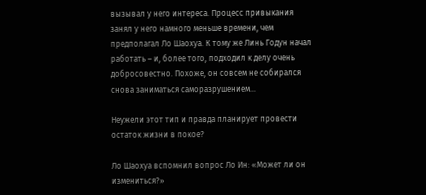вызывал у него интереса. Процесс привыкания занял у него намного меньше времени, чем предполагал Ло Шаохуа. К тому же Линь Годун начал работать – и, более того, подходил к делу очень добросовестно. Похоже, он совсем не собирался снова заниматься саморазрушением…

Неужели этот тип и правда планирует провести остаток жизни в покое?

Ло Шаохуа вспомнил вопрос Ло Ин: «Может ли он измениться?»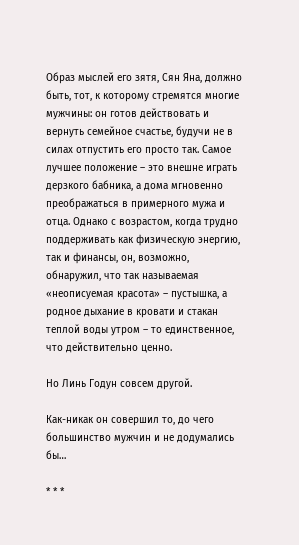Образ мыслей его зятя, Сян Яна, должно быть, тот, к которому стремятся многие мужчины: он готов действовать и вернуть семейное счастье, будучи не в силах отпустить его просто так. Самое лучшее положение – это внешне играть дерзкого бабника, а дома мгновенно преображаться в примерного мужа и отца. Однако с возрастом, когда трудно поддерживать как физическую энергию, так и финансы, он, возможно, обнаружил, что так называемая «неописуемая красота» – пустышка, а родное дыхание в кровати и стакан теплой воды утром – то единственное, что действительно ценно.

Но Линь Годун совсем другой.

Как-никак он совершил то, до чего большинство мужчин и не додумались бы…

* * *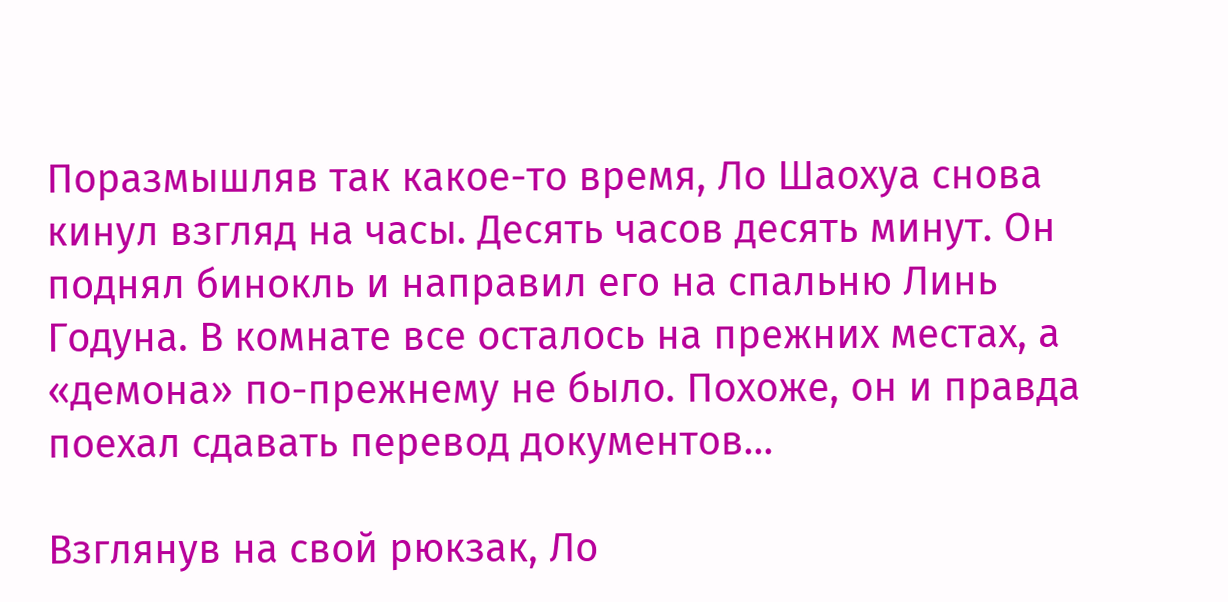Поразмышляв так какое-то время, Ло Шаохуа снова кинул взгляд на часы. Десять часов десять минут. Он поднял бинокль и направил его на спальню Линь Годуна. В комнате все осталось на прежних местах, а «демона» по-прежнему не было. Похоже, он и правда поехал сдавать перевод документов…

Взглянув на свой рюкзак, Ло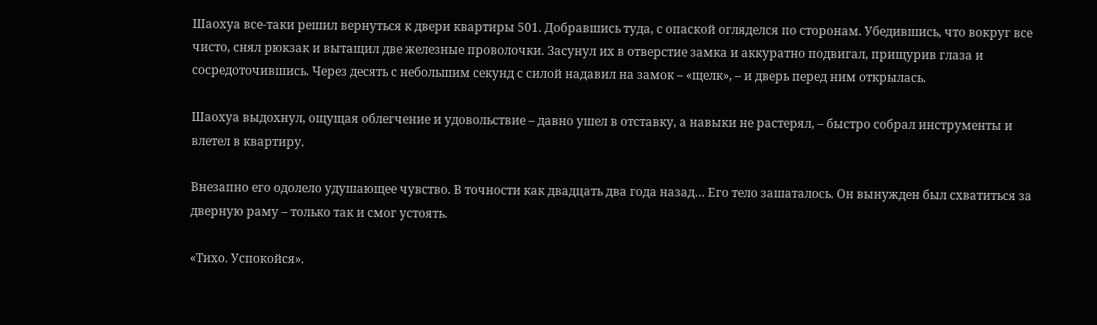Шаохуа все-таки решил вернуться к двери квартиры 501. Добравшись туда, с опаской огляделся по сторонам. Убедившись, что вокруг все чисто, снял рюкзак и вытащил две железные проволочки. Засунул их в отверстие замка и аккуратно подвигал, прищурив глаза и сосредоточившись. Через десять с небольшим секунд с силой надавил на замок – «щелк», – и дверь перед ним открылась.

Шаохуа выдохнул, ощущая облегчение и удовольствие – давно ушел в отставку, а навыки не растерял, – быстро собрал инструменты и влетел в квартиру.

Внезапно его одолело удушающее чувство. В точности как двадцать два года назад… Его тело зашаталось. Он вынужден был схватиться за дверную раму – только так и смог устоять.

«Тихо. Успокойся».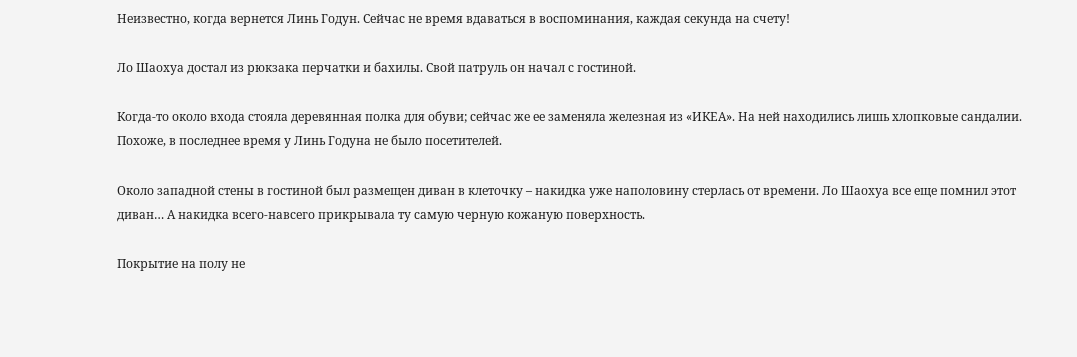Неизвестно, когда вернется Линь Годун. Сейчас не время вдаваться в воспоминания, каждая секунда на счету!

Ло Шаохуа достал из рюкзака перчатки и бахилы. Свой патруль он начал с гостиной.

Когда-то около входа стояла деревянная полка для обуви; сейчас же ее заменяла железная из «ИКЕА». На ней находились лишь хлопковые сандалии. Похоже, в последнее время у Линь Годуна не было посетителей.

Около западной стены в гостиной был размещен диван в клеточку – накидка уже наполовину стерлась от времени. Ло Шаохуа все еще помнил этот диван… А накидка всего-навсего прикрывала ту самую черную кожаную поверхность.

Покрытие на полу не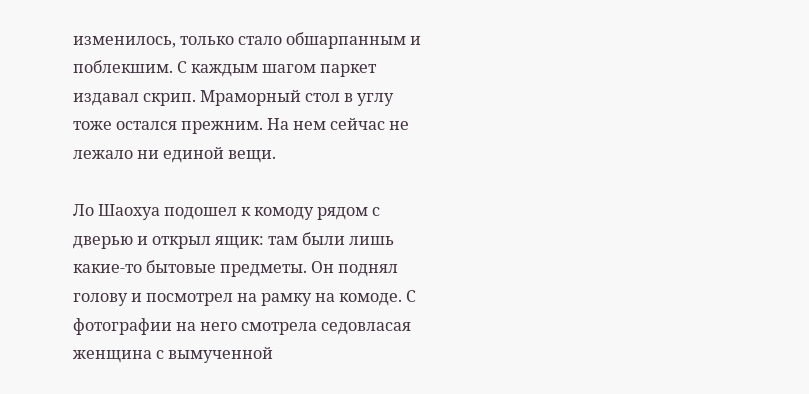изменилось, только стало обшарпанным и поблекшим. С каждым шагом паркет издавал скрип. Мраморный стол в углу тоже остался прежним. На нем сейчас не лежало ни единой вещи.

Ло Шаохуа подошел к комоду рядом с дверью и открыл ящик: там были лишь какие-то бытовые предметы. Он поднял голову и посмотрел на рамку на комоде. С фотографии на него смотрела седовласая женщина с вымученной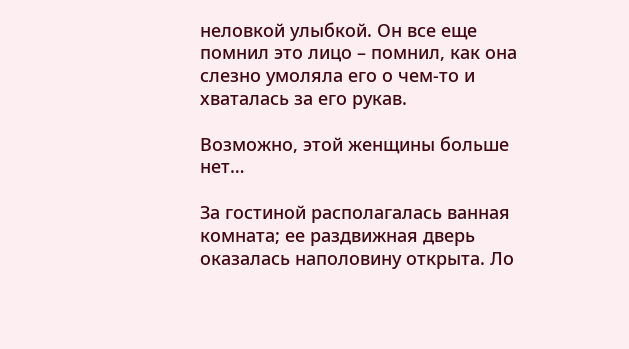неловкой улыбкой. Он все еще помнил это лицо – помнил, как она слезно умоляла его о чем-то и хваталась за его рукав.

Возможно, этой женщины больше нет…

За гостиной располагалась ванная комната; ее раздвижная дверь оказалась наполовину открыта. Ло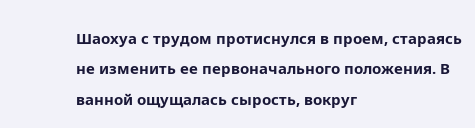Шаохуа с трудом протиснулся в проем, стараясь не изменить ее первоначального положения. В ванной ощущалась сырость, вокруг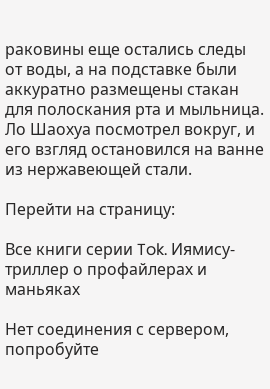раковины еще остались следы от воды, а на подставке были аккуратно размещены стакан для полоскания рта и мыльница. Ло Шаохуа посмотрел вокруг, и его взгляд остановился на ванне из нержавеющей стали.

Перейти на страницу:

Все книги серии Tok. Иямису-триллер о профайлерах и маньяках

Нет соединения с сервером, попробуйте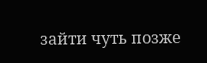зайти чуть позже